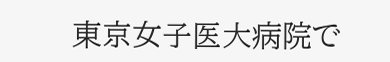東京女子医大病院で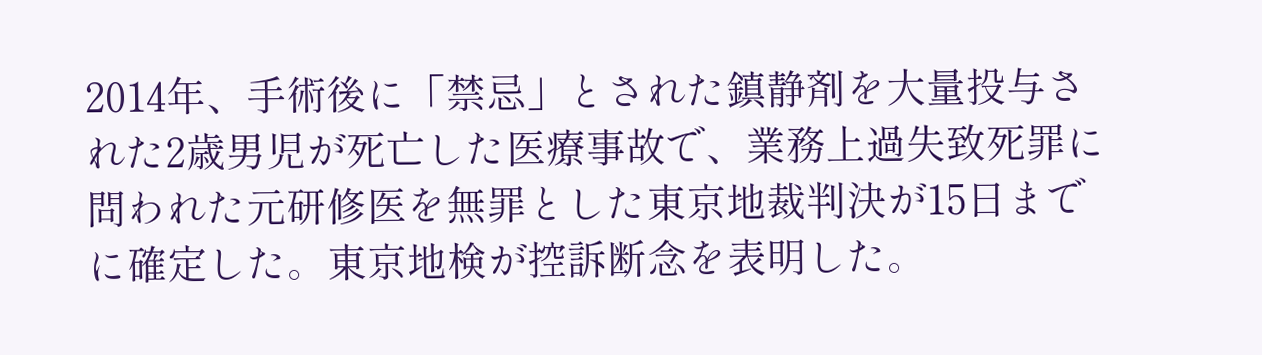2014年、手術後に「禁忌」とされた鎮静剤を大量投与された2歳男児が死亡した医療事故で、業務上過失致死罪に問われた元研修医を無罪とした東京地裁判決が15日までに確定した。東京地検が控訴断念を表明した。